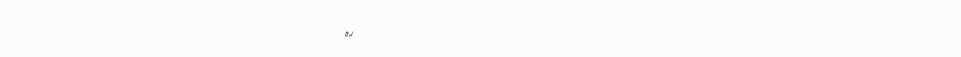رہ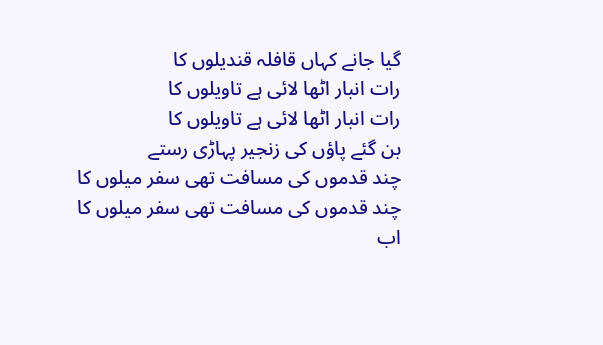گیا جانے کہاں قافلہ قندیلوں کا
رات انبار اٹھا لائی ہے تاویلوں کا
رات انبار اٹھا لائی ہے تاویلوں کا
بن گئے پاؤں کی زنجیر پہاڑی رستے
چند قدموں کی مسافت تھی سفر میلوں کا
چند قدموں کی مسافت تھی سفر میلوں کا
اب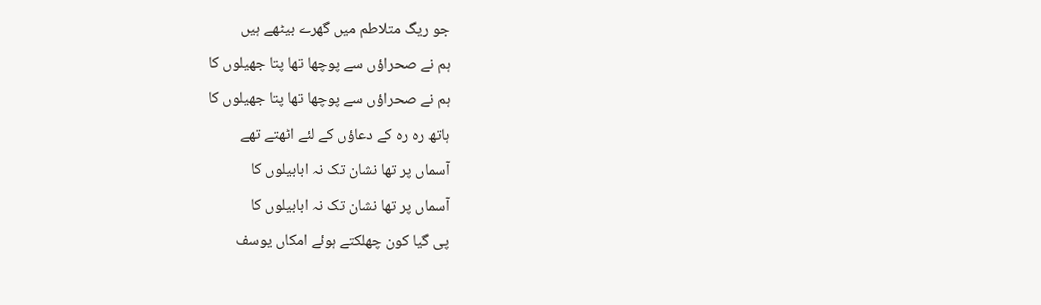جو ریگ متلاطم میں گھرے بیٹھے ہیں
ہم نے صحراؤں سے پوچھا تھا پتا جھیلوں کا
ہم نے صحراؤں سے پوچھا تھا پتا جھیلوں کا
ہاتھ رہ رہ کے دعاؤں کے لئے اٹھتے تھے
آسماں پر تھا نشان تک نہ ابابیلوں کا
آسماں پر تھا نشان تک نہ ابابیلوں کا
پی گیا کون چھلکتے ہوئے امکاں یوسف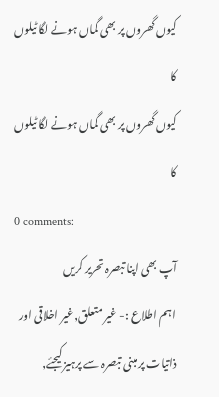کیوں گھروں پر بھی گماں ہونے لگا ٹیلوں کا
کیوں گھروں پر بھی گماں ہونے لگا ٹیلوں کا
0 comments:
آپ بھی اپنا تبصرہ تحریر کریں
اہم اطلاع :- غیر متعلق,غیر اخلاقی اور ذاتیات پر مبنی تبصرہ سے پرہیز کیجئے,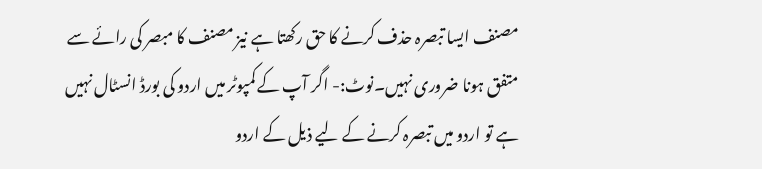مصنف ایسا تبصرہ حذف کرنے کا حق رکھتا ہے نیز مصنف کا مبصر کی رائے سے متفق ہونا ضروری نہیں۔نوٹ:- اگر آپ کے کمپوٹر میں اردو کی بورڈ انسٹال نہیں ہے تو اردو میں تبصرہ کرنے کے لیے ذیل کے اردو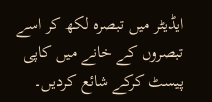ایڈیٹر میں تبصرہ لکھ کر اسے تبصروں کے خانے میں کاپی پیسٹ کرکے شائع کردیں۔